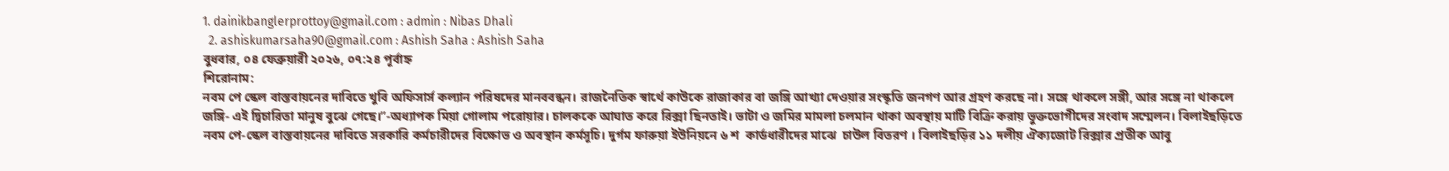1. dainikbanglerprottoy@gmail.com : admin : Nibas Dhali
  2. ashiskumarsaha90@gmail.com : Ashish Saha : Ashish Saha
বুধবার, ০৪ ফেব্রুয়ারী ২০২৬, ০৭:২৪ পূর্বাহ্ন
শিরোনাম:
নবম পে স্কেল বাস্তবায়নের দাবিতে খুবি অফিসার্স কল্যান পরিষদের মানববন্ধন। রাজনৈতিক স্বার্থে কাউকে রাজাকার বা জঙ্গি আখ্যা দেওয়ার সংস্কৃতি জনগণ আর গ্রহণ করছে না। সঙ্গে থাকলে সঙ্গী, আর সঙ্গে না থাকলে জঙ্গি- এই দ্বিচারিতা মানুষ বুঝে গেছে।”-অধ্যাপক মিয়া গোলাম পরোয়ার। চালককে আঘাত করে রিক্সা ছিনতাই। ভাটা ও জমির মামলা চলমান থাকা অবস্থায় মাটি বিক্রি করায় ভুক্তভোগীদের সংবাদ সম্মেলন। বিলাইছড়িতে নবম পে-স্কেল বাস্তবায়নের দাবিতে সরকারি কর্মচারীদের বিক্ষোভ ও অবস্থান কর্মসূচি। দুর্গম ফারুয়া ইউনিয়নে ৬ শ  কার্ডধারীদের মাঝে  চাউল বিতরণ । বিলাইছড়ির ১১ দলীয় ঐক্যজোট রিক্সার প্রতীক আবু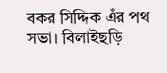বকর সিদ্দিক এঁর পথ সভা। বিলাইছড়ি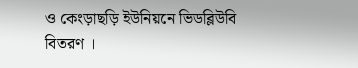ও কেংড়াছড়ি ইউনিয়নে ভিডব্লিউবি বিতরণ ।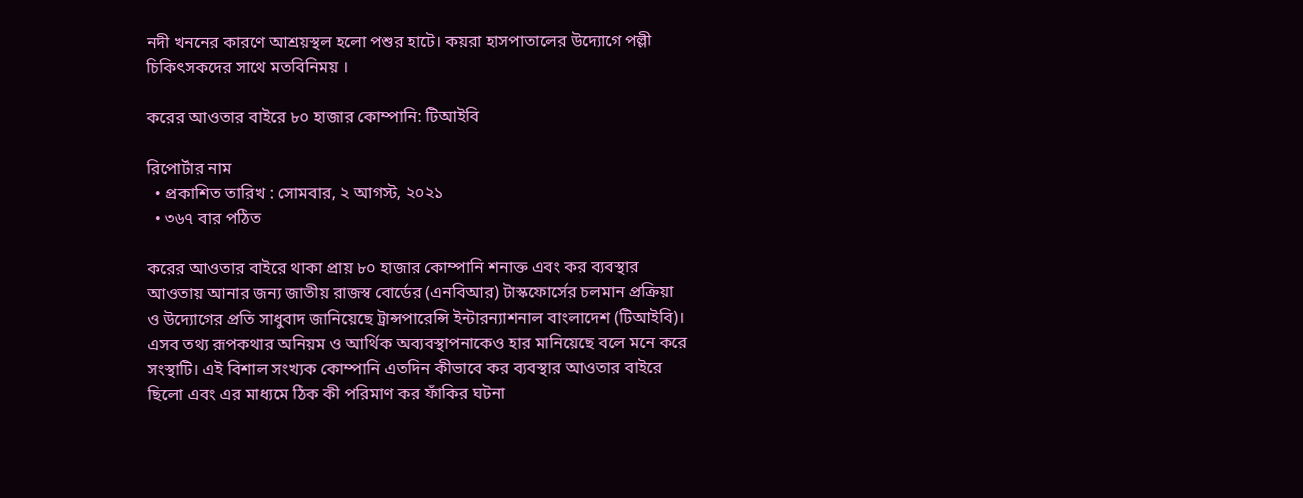নদী খননের কারণে আশ্রয়স্থল হলো পশুর হাটে। কয়রা হাসপাতালের উদ্যোগে পল্লী চিকিৎসকদের সাথে মতবিনিময় ।

করের আওতার বাইরে ৮০ হাজার কোম্পানি: টিআইবি

রিপোর্টার নাম
  • প্রকাশিত তারিখ : সোমবার, ২ আগস্ট, ২০২১
  • ৩৬৭ বার পঠিত

করের আওতার বাইরে থাকা প্রায় ৮০ হাজার কোম্পানি শনাক্ত এবং কর ব্যবস্থার আওতায় আনার জন্য জাতীয় রাজস্ব বোর্ডের (এনবিআর) টাস্কফোর্সের চলমান প্রক্রিয়া ও উদ্যোগের প্রতি সাধুবাদ জানিয়েছে ট্রান্সপারেন্সি ইন্টারন্যাশনাল বাংলাদেশ (টিআইবি)। এসব তথ্য রূপকথার অনিয়ম ও আর্থিক অব্যবস্থাপনাকেও হার মানিয়েছে বলে মনে করে সংস্থাটি। এই বিশাল সংখ্যক কোম্পানি এতদিন কীভাবে কর ব্যবস্থার আওতার বাইরে ছিলো এবং এর মাধ্যমে ঠিক কী পরিমাণ কর ফাঁকির ঘটনা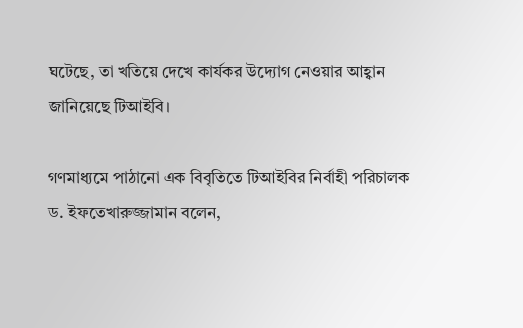ঘটেছে, তা খতিয়ে দেখে কার্যকর উদ্যোগ নেওয়ার আহ্বান জানিয়েছে টিআইবি।

গণমাধ্যমে পাঠানো এক বিবৃতিতে টিআইবির নির্বাহী পরিচালক ড. ইফতেখারুজ্জামান বলেন,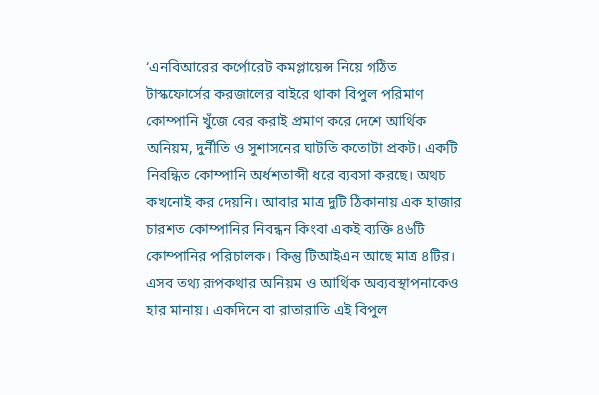‘এনবিআরের কর্পোরেট কমপ্লায়েন্স নিয়ে গঠিত টাস্কফোর্সের করজালের বাইরে থাকা বিপুল পরিমাণ কোম্পানি খুঁজে বের করাই প্রমাণ করে দেশে আর্থিক অনিয়ম, দুর্নীতি ও সুশাসনের ঘাটতি কতোটা প্রকট। একটি নিবন্ধিত কোম্পানি অর্ধশতাব্দী ধরে ব্যবসা করছে। অথচ কখনোই কর দেয়নি। আবার মাত্র দুটি ঠিকানায় এক হাজার চারশত কোম্পানির নিবন্ধন কিংবা একই ব্যক্তি ৪৬টি কোম্পানির পরিচালক। কিন্তু টিআইএন আছে মাত্র ৪টির। এসব তথ্য রূপকথার অনিয়ম ও আর্থিক অব্যবস্থাপনাকেও হার মানায়। একদিনে বা রাতারাতি এই বিপুল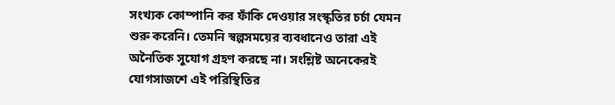সংখ্যক কোম্পানি কর ফাঁকি দেওয়ার সংস্কৃতির চর্চা যেমন শুরু করেনি। তেমনি স্বল্পসময়ের ব্যবধানেও তারা এই অনৈতিক সুযোগ গ্রহণ করছে না। সংশ্লিষ্ট অনেকেরই যোগসাজশে এই পরিস্থিতির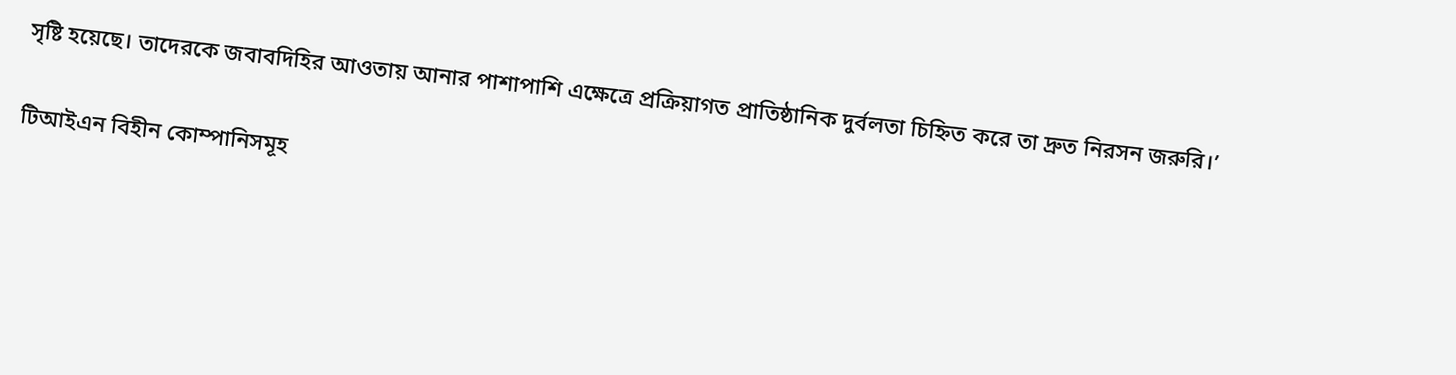সৃষ্টি হয়েছে। তাদেরকে জবাবদিহির আওতায় আনার পাশাপাশি এক্ষেত্রে প্রক্রিয়াগত প্রাতিষ্ঠানিক দুর্বলতা চিহ্নিত করে তা দ্রুত নিরসন জরুরি।’

টিআইএন বিহীন কোম্পানিসমূহ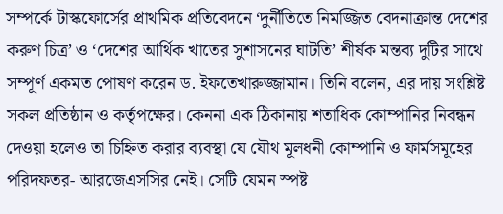সম্পর্কে টাস্কফোর্সের প্রাথমিক প্রতিবেদনে ‘দুর্নীতিতে নিমজ্জিত বেদনাক্রান্ত দেশের করুণ চিত্র’ ও ‘দেশের আর্থিক খাতের সুশাসনের ঘাটতি’ শীর্ষক মন্তব্য দুটির সাথে সম্পূর্ণ একমত পোষণ করেন ড. ইফতেখারুজ্জামান। তিনি বলেন, এর দায় সংশ্লিষ্ট সকল প্রতিষ্ঠান ও কর্তৃপক্ষের। কেননা এক ঠিকানায় শতাধিক কোম্পানির নিবন্ধন দেওয়া হলেও তা চিহ্নিত করার ব্যবস্থা যে যৌথ মূলধনী কোম্পানি ও ফার্মসমূহের পরিদফতর- আরজেএসসির নেই। সেটি যেমন স্পষ্ট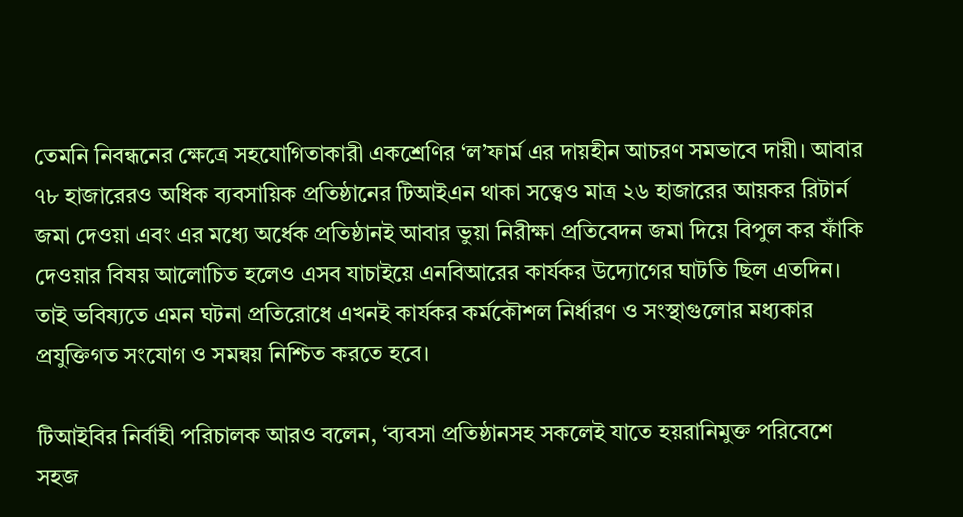তেমনি নিবন্ধনের ক্ষেত্রে সহযোগিতাকারী একশ্রেণির ‘ল’ফার্ম এর দায়হীন আচরণ সমভাবে দায়ী। আবার ৭৮ হাজারেরও অধিক ব্যবসায়িক প্রতিষ্ঠানের টিআইএন থাকা সত্ত্বেও মাত্র ২৬ হাজারের আয়কর রিটার্ন জমা দেওয়া এবং এর মধ্যে অর্ধেক প্রতিষ্ঠানই আবার ভুয়া নিরীক্ষা প্রতিবেদন জমা দিয়ে বিপুল কর ফাঁকি দেওয়ার বিষয় আলোচিত হলেও এসব যাচাইয়ে এনবিআরের কার্যকর উদ্যোগের ঘাটতি ছিল এতদিন। তাই ভবিষ্যতে এমন ঘটনা প্রতিরোধে এখনই কার্যকর কর্মকৌশল নির্ধারণ ও সংস্থাগুলোর মধ্যকার প্রযুক্তিগত সংযোগ ও সমন্বয় নিশ্চিত করতে হবে।

টিআইবির নির্বাহী পরিচালক আরও বলেন, ‘ব্যবসা প্রতিষ্ঠানসহ সকলেই যাতে হয়রানিমুক্ত পরিবেশে সহজ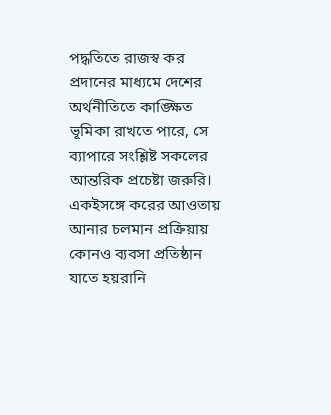পদ্ধতিতে রাজস্ব কর প্রদানের মাধ্যমে দেশের অর্থনীতিতে কাঙ্ক্ষিত ভূমিকা রাখতে পারে, সে ব্যাপারে সংশ্লিষ্ট সকলের আন্তরিক প্রচেষ্টা জরুরি। একইসঙ্গে করের আওতায় আনার চলমান প্রক্রিয়ায় কোনও ব্যবসা প্রতিষ্ঠান যাতে হয়রানি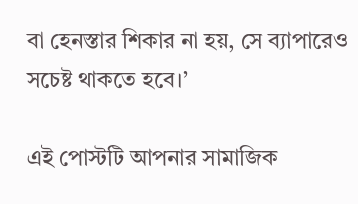বা হেনস্তার শিকার না হয়, সে ব্যাপারেও সচেষ্ট থাকতে হবে।’

এই পোস্টটি আপনার সামাজিক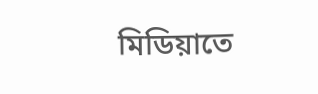মিডিয়াতে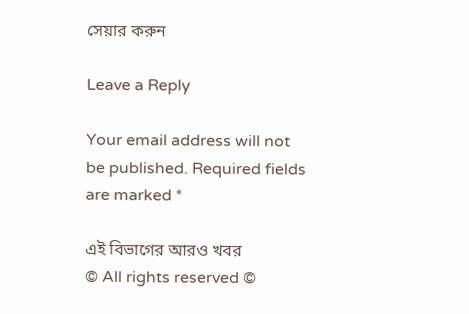সেয়ার করুন

Leave a Reply

Your email address will not be published. Required fields are marked *

এই বিভাগের আরও খবর
© All rights reserved ©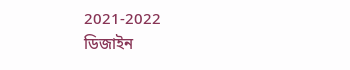2021-2022
ডিজাইন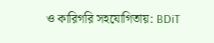ও কারিগরি সহযোগিতায়: BDiT